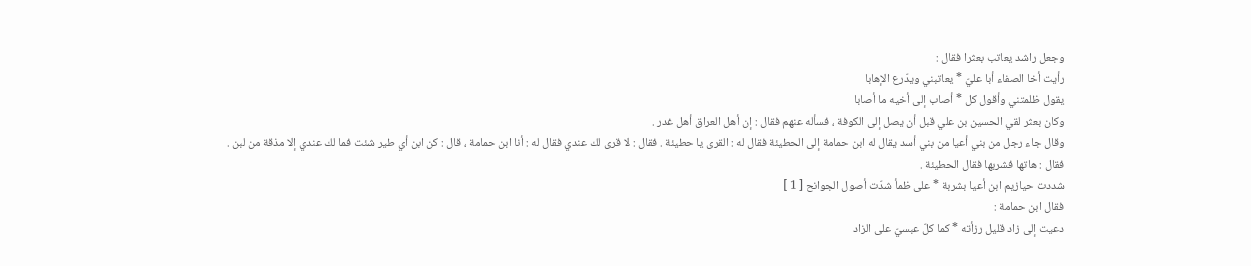وجعل راشد يعاتب بعثرا فقال :
رأيت أخا الصفاء أبا عليّ * يعاتبني ويدّرع الإهابا
يقول ظلمتني وأقول كل * أصاب إلى أخيه ما أصابا
وكان بعثر لقي الحسين بن علي قبل أن يصل إلى الكوفة ، فسأله عنهم فقال : إن أهل العراق أهل غدر .
وقال جاء رجل من بني أعيا من بني أسد يقال له ابن حمامة إلى الحطيئة فقال له : القرى يا حطيئة . فقال : لا قرى لك عندي فقال له : أنا ابن حمامة ، قال : كن ابن أي طير شئت فما لك عندي إلا مذقة من لبن .
فقال : هاتها فشربها فقال الحطيئة .
شددت حيازيم ابن أعيا بشربة * على ظمأ شدّت أصول الجوانح [ 1 ]
فقال ابن حمامة :
دعيت إلى زاد قليل رزأته * كما كلّ عبسيّ على الزاد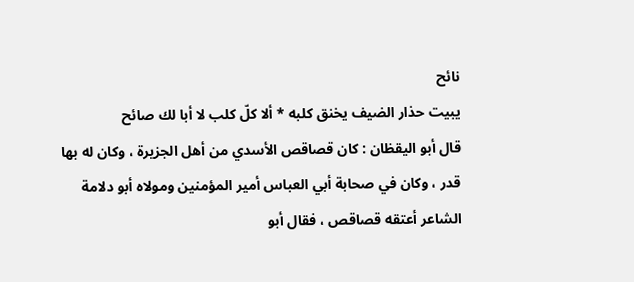نائح
يبيت حذار الضيف يخنق كلبه * ألا كلّ كلب لا أبا لك صائح
قال أبو اليقظان : كان قصاقص الأسدي من أهل الجزيرة ، وكان له بها قدر ، وكان في صحابة أبي العباس أمير المؤمنين ومولاه أبو دلامة الشاعر أعتقه قصاقص ، فقال أبو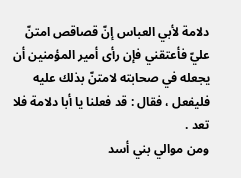دلامة لأبي العباس إنّ قصاقص امتنّ عليّ فأعتقني فإن رأى أمير المؤمنين أن يجعله في صحابته لامتنّ بذلك عليه فليفعل ، فقال : قد فعلنا يا أبا دلامة فلا تعد .
ومن موالي بني أسد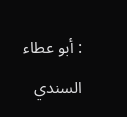: أبو عطاء السندي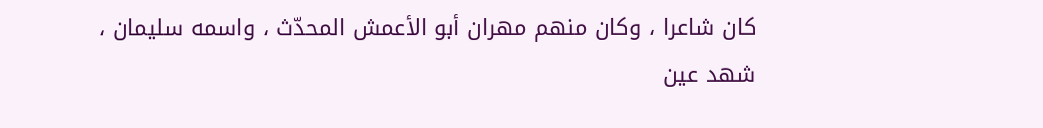كان شاعرا ، وكان منهم مهران أبو الأعمش المحدّث ، واسمه سليمان ، شهد عين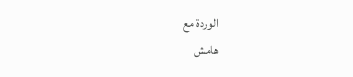الوردة مع
هامش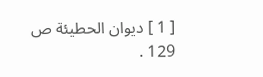[ 1 ] ديوان الحطيئة ص 129 .